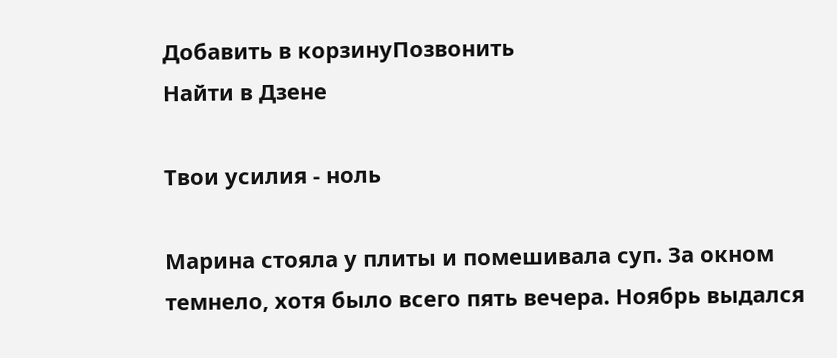Добавить в корзинуПозвонить
Найти в Дзене

Твои усилия - ноль

Марина стояла у плиты и помешивала суп. За окном темнело, хотя было всего пять вечера. Ноябрь выдался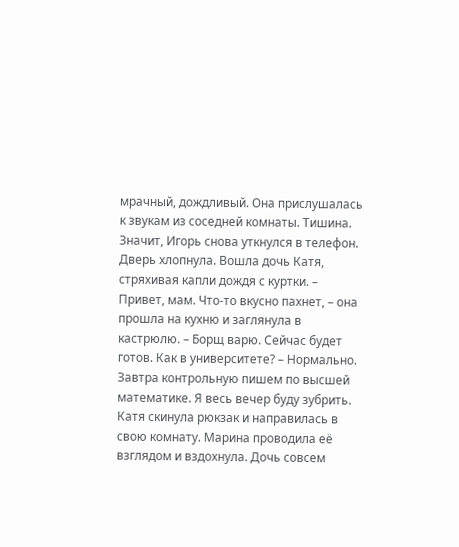мрачный, дождливый. Она прислушалась к звукам из соседней комнаты. Тишина. Значит, Игорь снова уткнулся в телефон. Дверь хлопнула. Вошла дочь Катя, стряхивая капли дождя с куртки. – Привет, мам. Что-то вкусно пахнет, – она прошла на кухню и заглянула в кастрюлю. – Борщ варю. Сейчас будет готов. Как в университете? – Нормально. Завтра контрольную пишем по высшей математике. Я весь вечер буду зубрить. Катя скинула рюкзак и направилась в свою комнату. Марина проводила её взглядом и вздохнула. Дочь совсем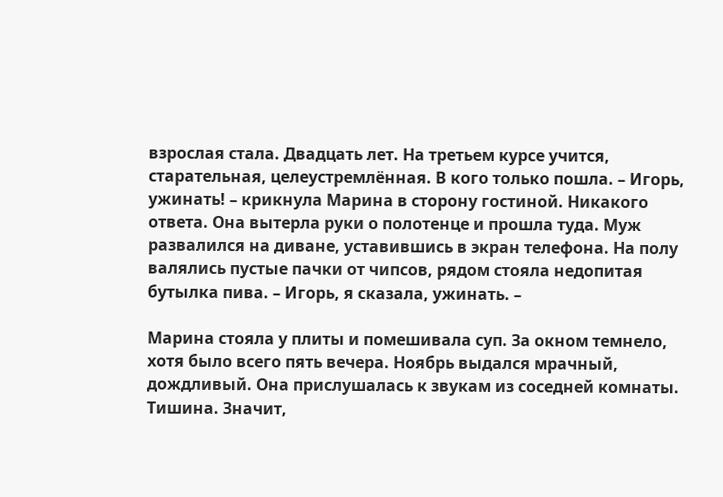взрослая стала. Двадцать лет. На третьем курсе учится, старательная, целеустремлённая. В кого только пошла. – Игорь, ужинать! – крикнула Марина в сторону гостиной. Никакого ответа. Она вытерла руки о полотенце и прошла туда. Муж развалился на диване, уставившись в экран телефона. На полу валялись пустые пачки от чипсов, рядом стояла недопитая бутылка пива. – Игорь, я сказала, ужинать. –

Марина стояла у плиты и помешивала суп. За окном темнело, хотя было всего пять вечера. Ноябрь выдался мрачный, дождливый. Она прислушалась к звукам из соседней комнаты. Тишина. Значит,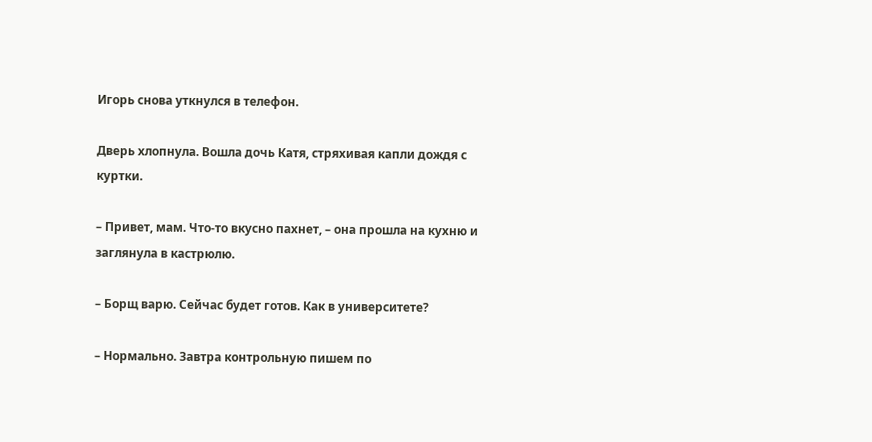Игорь снова уткнулся в телефон.

Дверь хлопнула. Вошла дочь Катя, стряхивая капли дождя с куртки.

– Привет, мам. Что-то вкусно пахнет, – она прошла на кухню и заглянула в кастрюлю.

– Борщ варю. Сейчас будет готов. Как в университете?

– Нормально. Завтра контрольную пишем по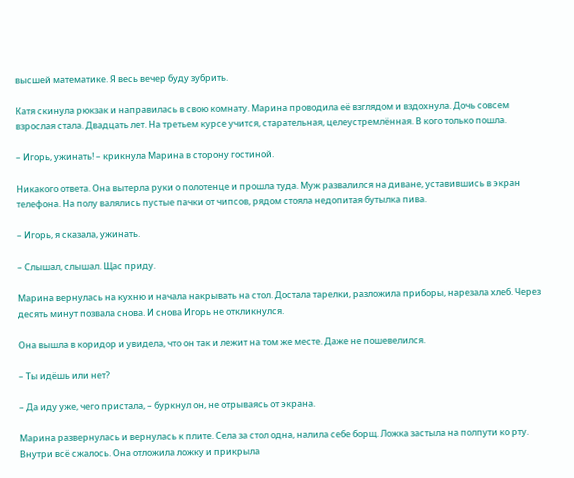высшей математике. Я весь вечер буду зубрить.

Катя скинула рюкзак и направилась в свою комнату. Марина проводила её взглядом и вздохнула. Дочь совсем взрослая стала. Двадцать лет. На третьем курсе учится, старательная, целеустремлённая. В кого только пошла.

– Игорь, ужинать! – крикнула Марина в сторону гостиной.

Никакого ответа. Она вытерла руки о полотенце и прошла туда. Муж развалился на диване, уставившись в экран телефона. На полу валялись пустые пачки от чипсов, рядом стояла недопитая бутылка пива.

– Игорь, я сказала, ужинать.

– Слышал, слышал. Щас приду.

Марина вернулась на кухню и начала накрывать на стол. Достала тарелки, разложила приборы, нарезала хлеб. Через десять минут позвала снова. И снова Игорь не откликнулся.

Она вышла в коридор и увидела, что он так и лежит на том же месте. Даже не пошевелился.

– Ты идёшь или нет?

– Да иду уже, чего пристала, – буркнул он, не отрываясь от экрана.

Марина развернулась и вернулась к плите. Села за стол одна, налила себе борщ. Ложка застыла на полпути ко рту. Внутри всё сжалось. Она отложила ложку и прикрыла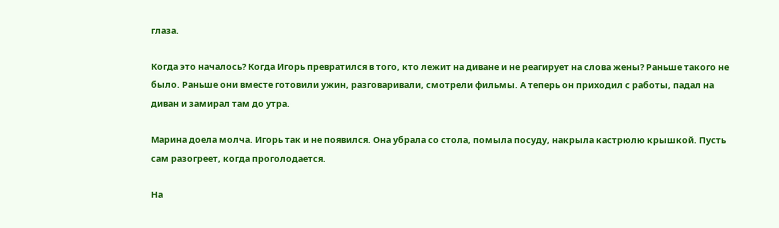глаза.

Когда это началось? Когда Игорь превратился в того, кто лежит на диване и не реагирует на слова жены? Раньше такого не было. Раньше они вместе готовили ужин, разговаривали, смотрели фильмы. А теперь он приходил с работы, падал на диван и замирал там до утра.

Марина доела молча. Игорь так и не появился. Она убрала со стола, помыла посуду, накрыла кастрюлю крышкой. Пусть сам разогреет, когда проголодается.

На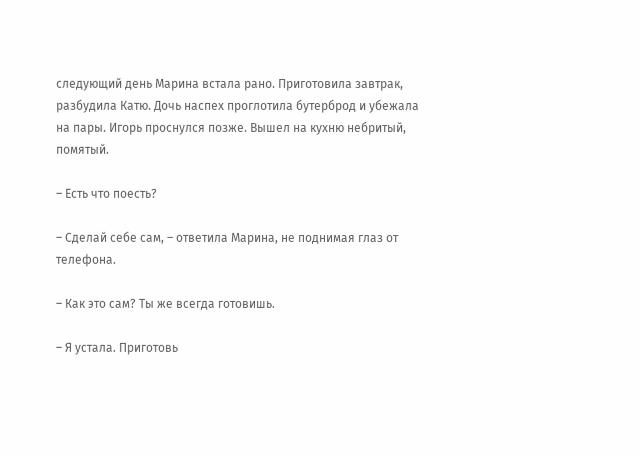следующий день Марина встала рано. Приготовила завтрак, разбудила Катю. Дочь наспех проглотила бутерброд и убежала на пары. Игорь проснулся позже. Вышел на кухню небритый, помятый.

– Есть что поесть?

– Сделай себе сам, – ответила Марина, не поднимая глаз от телефона.

– Как это сам? Ты же всегда готовишь.

– Я устала. Приготовь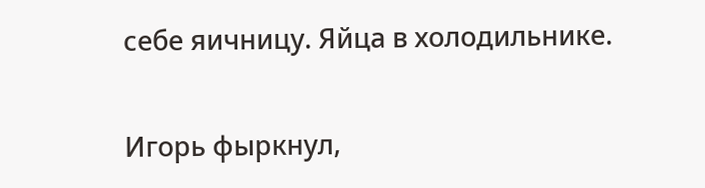себе яичницу. Яйца в холодильнике.

Игорь фыркнул,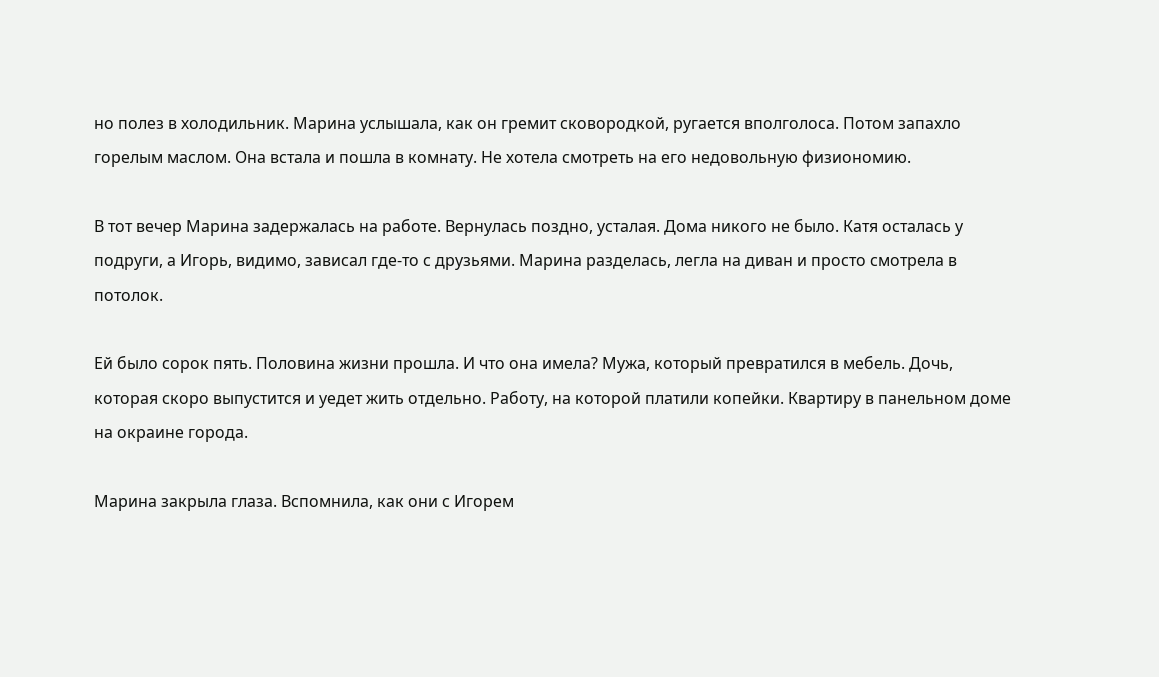но полез в холодильник. Марина услышала, как он гремит сковородкой, ругается вполголоса. Потом запахло горелым маслом. Она встала и пошла в комнату. Не хотела смотреть на его недовольную физиономию.

В тот вечер Марина задержалась на работе. Вернулась поздно, усталая. Дома никого не было. Катя осталась у подруги, а Игорь, видимо, зависал где-то с друзьями. Марина разделась, легла на диван и просто смотрела в потолок.

Ей было сорок пять. Половина жизни прошла. И что она имела? Мужа, который превратился в мебель. Дочь, которая скоро выпустится и уедет жить отдельно. Работу, на которой платили копейки. Квартиру в панельном доме на окраине города.

Марина закрыла глаза. Вспомнила, как они с Игорем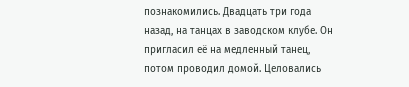познакомились. Двадцать три года назад, на танцах в заводском клубе. Он пригласил её на медленный танец, потом проводил домой. Целовались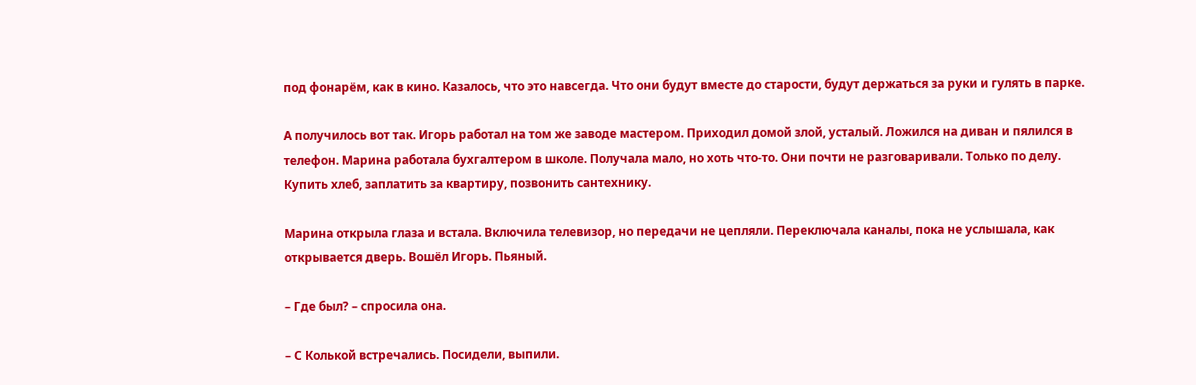под фонарём, как в кино. Казалось, что это навсегда. Что они будут вместе до старости, будут держаться за руки и гулять в парке.

А получилось вот так. Игорь работал на том же заводе мастером. Приходил домой злой, усталый. Ложился на диван и пялился в телефон. Марина работала бухгалтером в школе. Получала мало, но хоть что-то. Они почти не разговаривали. Только по делу. Купить хлеб, заплатить за квартиру, позвонить сантехнику.

Марина открыла глаза и встала. Включила телевизор, но передачи не цепляли. Переключала каналы, пока не услышала, как открывается дверь. Вошёл Игорь. Пьяный.

– Где был? – спросила она.

– С Колькой встречались. Посидели, выпили.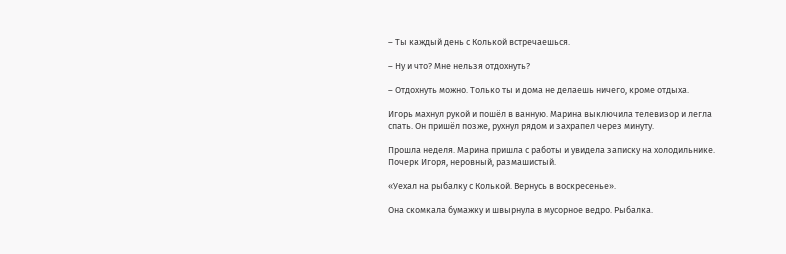– Ты каждый день с Колькой встречаешься.

– Ну и что? Мне нельзя отдохнуть?

– Отдохнуть можно. Только ты и дома не делаешь ничего, кроме отдыха.

Игорь махнул рукой и пошёл в ванную. Марина выключила телевизор и легла спать. Он пришёл позже, рухнул рядом и захрапел через минуту.

Прошла неделя. Марина пришла с работы и увидела записку на холодильнике. Почерк Игоря, неровный, размашистый.

«Уехал на рыбалку с Колькой. Вернусь в воскресенье».

Она скомкала бумажку и швырнула в мусорное ведро. Рыбалка.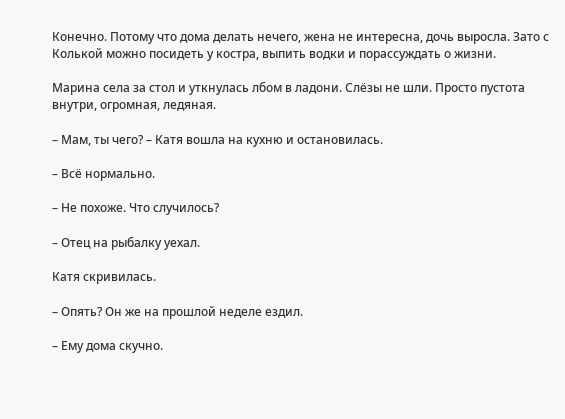Конечно. Потому что дома делать нечего, жена не интересна, дочь выросла. Зато с Колькой можно посидеть у костра, выпить водки и порассуждать о жизни.

Марина села за стол и уткнулась лбом в ладони. Слёзы не шли. Просто пустота внутри, огромная, ледяная.

– Мам, ты чего? – Катя вошла на кухню и остановилась.

– Всё нормально.

– Не похоже. Что случилось?

– Отец на рыбалку уехал.

Катя скривилась.

– Опять? Он же на прошлой неделе ездил.

– Ему дома скучно.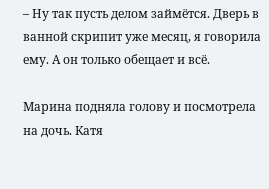– Ну так пусть делом займётся. Дверь в ванной скрипит уже месяц, я говорила ему. А он только обещает и всё.

Марина подняла голову и посмотрела на дочь. Катя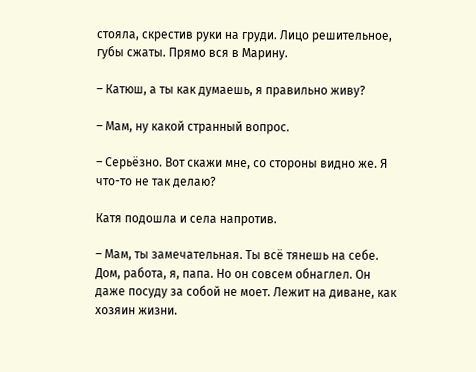стояла, скрестив руки на груди. Лицо решительное, губы сжаты. Прямо вся в Марину.

– Катюш, а ты как думаешь, я правильно живу?

– Мам, ну какой странный вопрос.

– Серьёзно. Вот скажи мне, со стороны видно же. Я что-то не так делаю?

Катя подошла и села напротив.

– Мам, ты замечательная. Ты всё тянешь на себе. Дом, работа, я, папа. Но он совсем обнаглел. Он даже посуду за собой не моет. Лежит на диване, как хозяин жизни.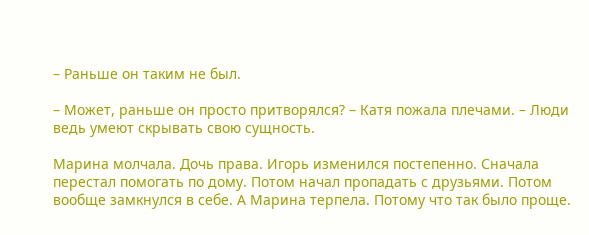– Раньше он таким не был.

– Может, раньше он просто притворялся? – Катя пожала плечами. – Люди ведь умеют скрывать свою сущность.

Марина молчала. Дочь права. Игорь изменился постепенно. Сначала перестал помогать по дому. Потом начал пропадать с друзьями. Потом вообще замкнулся в себе. А Марина терпела. Потому что так было проще.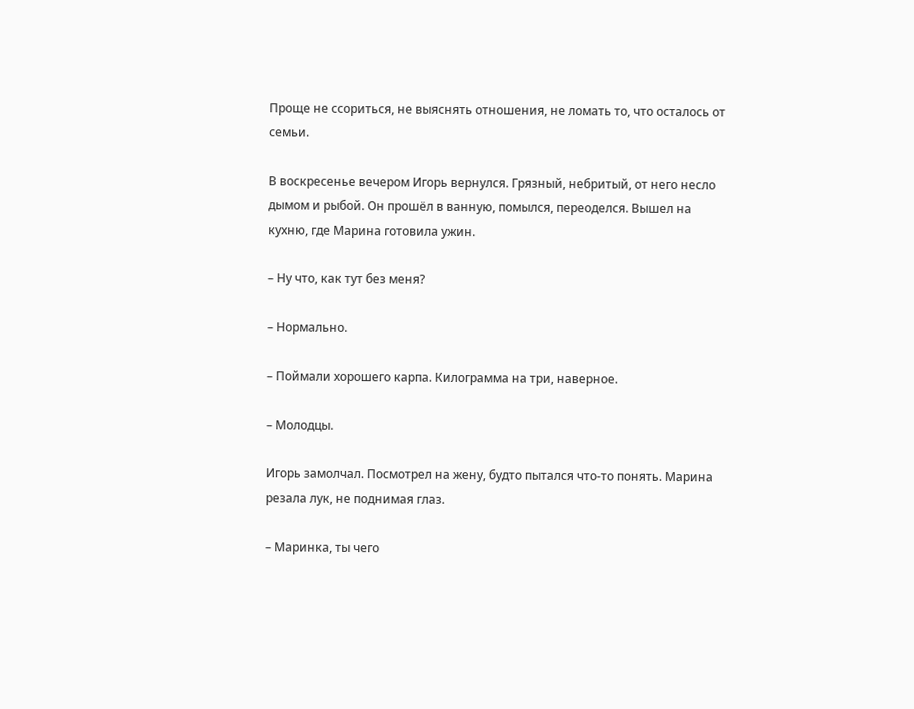Проще не ссориться, не выяснять отношения, не ломать то, что осталось от семьи.

В воскресенье вечером Игорь вернулся. Грязный, небритый, от него несло дымом и рыбой. Он прошёл в ванную, помылся, переоделся. Вышел на кухню, где Марина готовила ужин.

– Ну что, как тут без меня?

– Нормально.

– Поймали хорошего карпа. Килограмма на три, наверное.

– Молодцы.

Игорь замолчал. Посмотрел на жену, будто пытался что-то понять. Марина резала лук, не поднимая глаз.

– Маринка, ты чего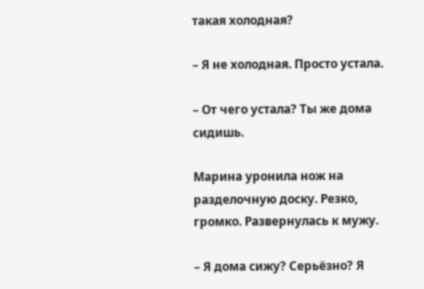такая холодная?

– Я не холодная. Просто устала.

– От чего устала? Ты же дома сидишь.

Марина уронила нож на разделочную доску. Резко, громко. Развернулась к мужу.

– Я дома сижу? Серьёзно? Я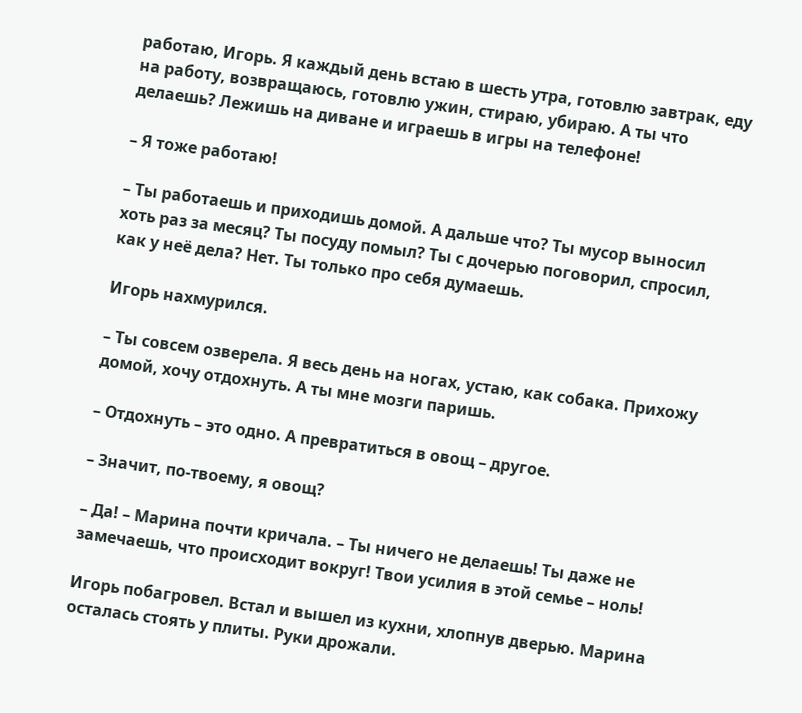работаю, Игорь. Я каждый день встаю в шесть утра, готовлю завтрак, еду на работу, возвращаюсь, готовлю ужин, стираю, убираю. А ты что делаешь? Лежишь на диване и играешь в игры на телефоне!

– Я тоже работаю!

– Ты работаешь и приходишь домой. А дальше что? Ты мусор выносил хоть раз за месяц? Ты посуду помыл? Ты с дочерью поговорил, спросил, как у неё дела? Нет. Ты только про себя думаешь.

Игорь нахмурился.

– Ты совсем озверела. Я весь день на ногах, устаю, как собака. Прихожу домой, хочу отдохнуть. А ты мне мозги паришь.

– Отдохнуть – это одно. А превратиться в овощ – другое.

– Значит, по-твоему, я овощ?

– Да! – Марина почти кричала. – Ты ничего не делаешь! Ты даже не замечаешь, что происходит вокруг! Твои усилия в этой семье – ноль!

Игорь побагровел. Встал и вышел из кухни, хлопнув дверью. Марина осталась стоять у плиты. Руки дрожали.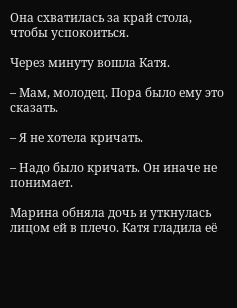Она схватилась за край стола, чтобы успокоиться.

Через минуту вошла Катя.

– Мам, молодец. Пора было ему это сказать.

– Я не хотела кричать.

– Надо было кричать. Он иначе не понимает.

Марина обняла дочь и уткнулась лицом ей в плечо. Катя гладила её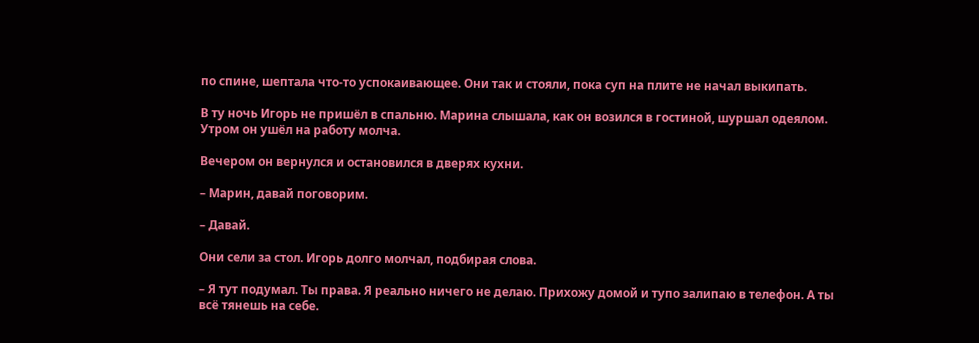по спине, шептала что-то успокаивающее. Они так и стояли, пока суп на плите не начал выкипать.

В ту ночь Игорь не пришёл в спальню. Марина слышала, как он возился в гостиной, шуршал одеялом. Утром он ушёл на работу молча.

Вечером он вернулся и остановился в дверях кухни.

– Марин, давай поговорим.

– Давай.

Они сели за стол. Игорь долго молчал, подбирая слова.

– Я тут подумал. Ты права. Я реально ничего не делаю. Прихожу домой и тупо залипаю в телефон. А ты всё тянешь на себе.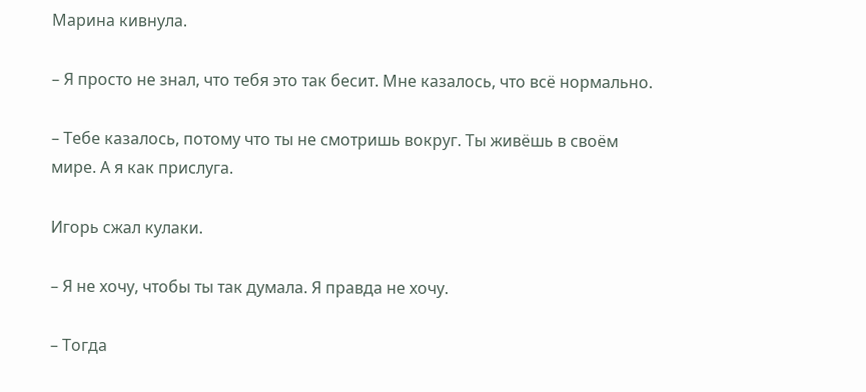Марина кивнула.

– Я просто не знал, что тебя это так бесит. Мне казалось, что всё нормально.

– Тебе казалось, потому что ты не смотришь вокруг. Ты живёшь в своём мире. А я как прислуга.

Игорь сжал кулаки.

– Я не хочу, чтобы ты так думала. Я правда не хочу.

– Тогда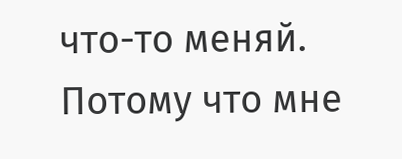что-то меняй. Потому что мне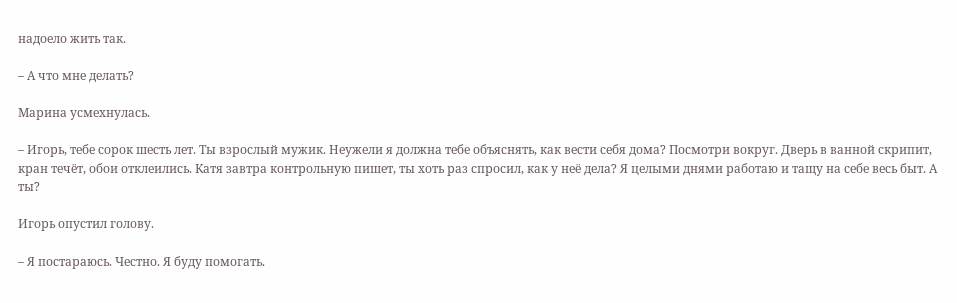надоело жить так.

– А что мне делать?

Марина усмехнулась.

– Игорь, тебе сорок шесть лет. Ты взрослый мужик. Неужели я должна тебе объяснять, как вести себя дома? Посмотри вокруг. Дверь в ванной скрипит, кран течёт, обои отклеились. Катя завтра контрольную пишет, ты хоть раз спросил, как у неё дела? Я целыми днями работаю и тащу на себе весь быт. А ты?

Игорь опустил голову.

– Я постараюсь. Честно. Я буду помогать.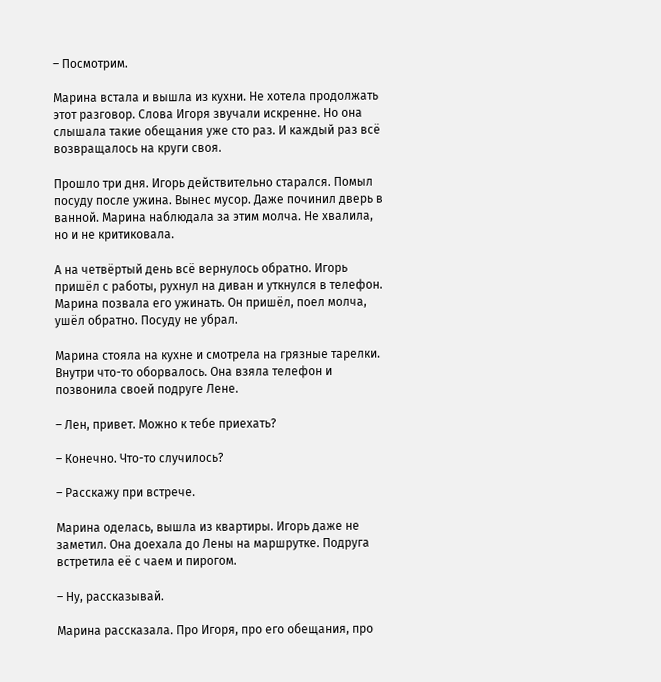– Посмотрим.

Марина встала и вышла из кухни. Не хотела продолжать этот разговор. Слова Игоря звучали искренне. Но она слышала такие обещания уже сто раз. И каждый раз всё возвращалось на круги своя.

Прошло три дня. Игорь действительно старался. Помыл посуду после ужина. Вынес мусор. Даже починил дверь в ванной. Марина наблюдала за этим молча. Не хвалила, но и не критиковала.

А на четвёртый день всё вернулось обратно. Игорь пришёл с работы, рухнул на диван и уткнулся в телефон. Марина позвала его ужинать. Он пришёл, поел молча, ушёл обратно. Посуду не убрал.

Марина стояла на кухне и смотрела на грязные тарелки. Внутри что-то оборвалось. Она взяла телефон и позвонила своей подруге Лене.

– Лен, привет. Можно к тебе приехать?

– Конечно. Что-то случилось?

– Расскажу при встрече.

Марина оделась, вышла из квартиры. Игорь даже не заметил. Она доехала до Лены на маршрутке. Подруга встретила её с чаем и пирогом.

– Ну, рассказывай.

Марина рассказала. Про Игоря, про его обещания, про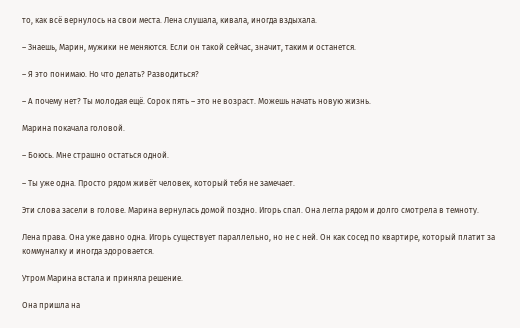то, как всё вернулось на свои места. Лена слушала, кивала, иногда вздыхала.

– Знаешь, Марин, мужики не меняются. Если он такой сейчас, значит, таким и останется.

– Я это понимаю. Но что делать? Разводиться?

– А почему нет? Ты молодая ещё. Сорок пять – это не возраст. Можешь начать новую жизнь.

Марина покачала головой.

– Боюсь. Мне страшно остаться одной.

– Ты уже одна. Просто рядом живёт человек, который тебя не замечает.

Эти слова засели в голове. Марина вернулась домой поздно. Игорь спал. Она легла рядом и долго смотрела в темноту.

Лена права. Она уже давно одна. Игорь существует параллельно, но не с ней. Он как сосед по квартире, который платит за коммуналку и иногда здоровается.

Утром Марина встала и приняла решение.

Она пришла на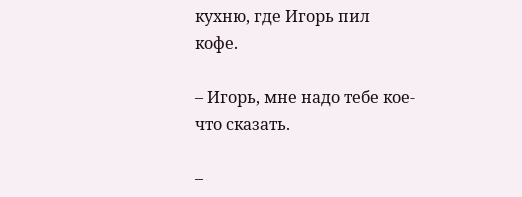кухню, где Игорь пил кофе.

– Игорь, мне надо тебе кое-что сказать.

–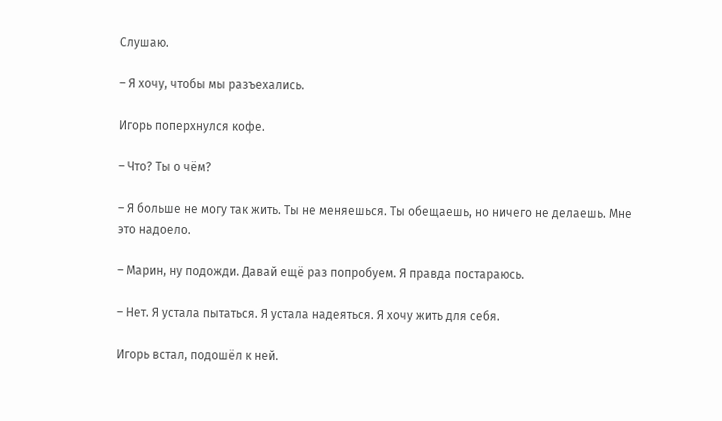Слушаю.

– Я хочу, чтобы мы разъехались.

Игорь поперхнулся кофе.

– Что? Ты о чём?

– Я больше не могу так жить. Ты не меняешься. Ты обещаешь, но ничего не делаешь. Мне это надоело.

– Марин, ну подожди. Давай ещё раз попробуем. Я правда постараюсь.

– Нет. Я устала пытаться. Я устала надеяться. Я хочу жить для себя.

Игорь встал, подошёл к ней.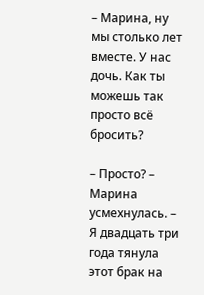– Марина, ну мы столько лет вместе. У нас дочь. Как ты можешь так просто всё бросить?

– Просто? – Марина усмехнулась. – Я двадцать три года тянула этот брак на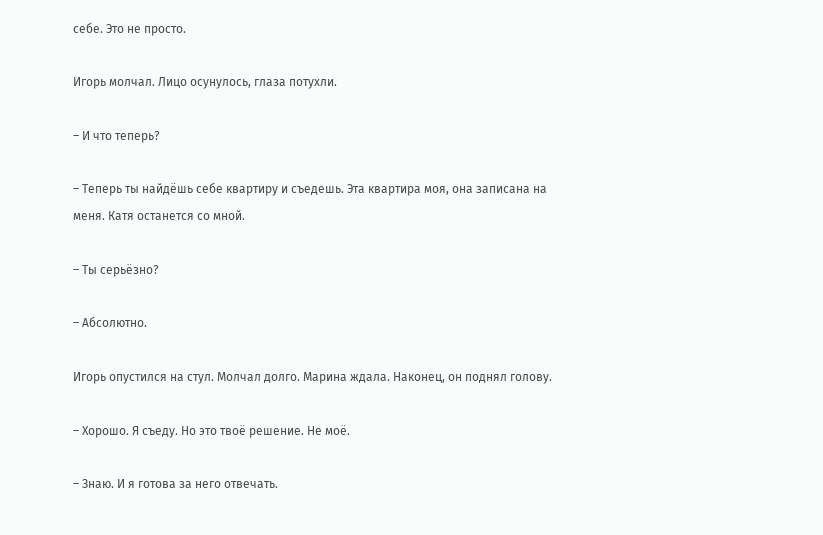себе. Это не просто.

Игорь молчал. Лицо осунулось, глаза потухли.

– И что теперь?

– Теперь ты найдёшь себе квартиру и съедешь. Эта квартира моя, она записана на меня. Катя останется со мной.

– Ты серьёзно?

– Абсолютно.

Игорь опустился на стул. Молчал долго. Марина ждала. Наконец, он поднял голову.

– Хорошо. Я съеду. Но это твоё решение. Не моё.

– Знаю. И я готова за него отвечать.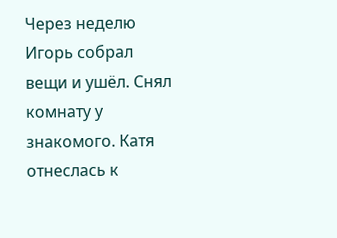Через неделю Игорь собрал вещи и ушёл. Снял комнату у знакомого. Катя отнеслась к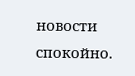новости спокойно.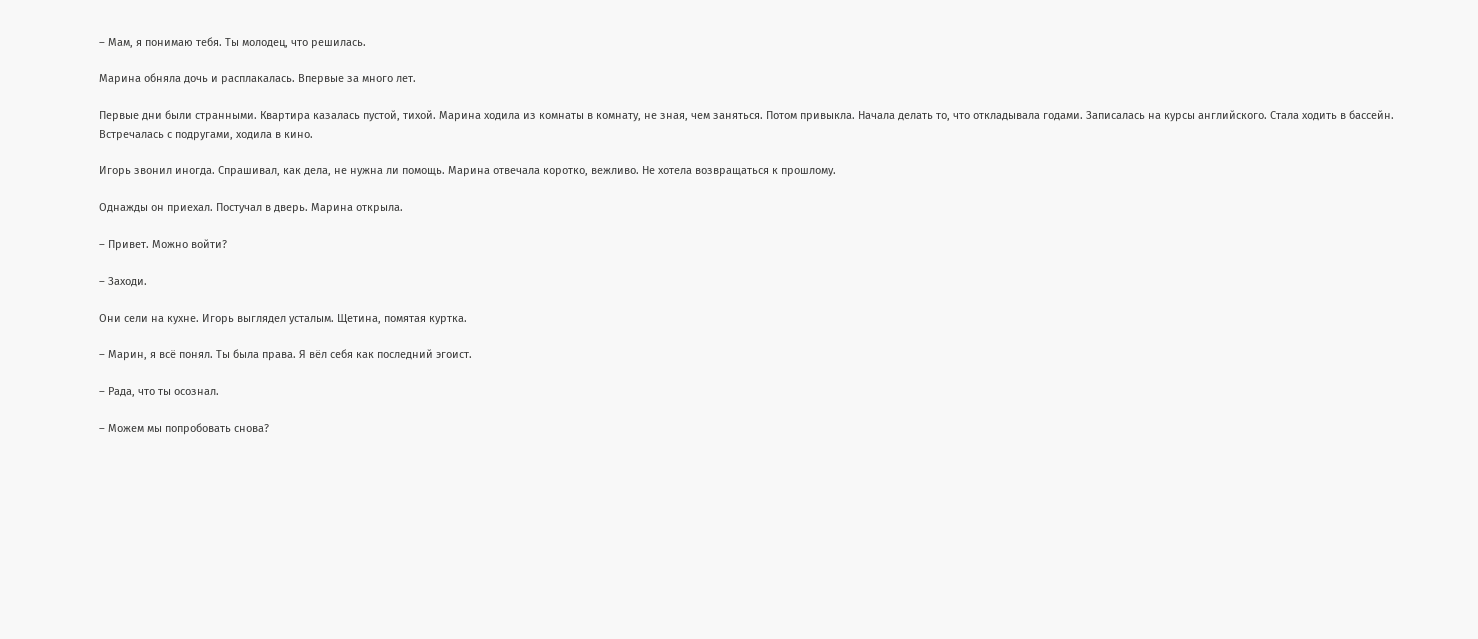– Мам, я понимаю тебя. Ты молодец, что решилась.

Марина обняла дочь и расплакалась. Впервые за много лет.

Первые дни были странными. Квартира казалась пустой, тихой. Марина ходила из комнаты в комнату, не зная, чем заняться. Потом привыкла. Начала делать то, что откладывала годами. Записалась на курсы английского. Стала ходить в бассейн. Встречалась с подругами, ходила в кино.

Игорь звонил иногда. Спрашивал, как дела, не нужна ли помощь. Марина отвечала коротко, вежливо. Не хотела возвращаться к прошлому.

Однажды он приехал. Постучал в дверь. Марина открыла.

– Привет. Можно войти?

– Заходи.

Они сели на кухне. Игорь выглядел усталым. Щетина, помятая куртка.

– Марин, я всё понял. Ты была права. Я вёл себя как последний эгоист.

– Рада, что ты осознал.

– Можем мы попробовать снова?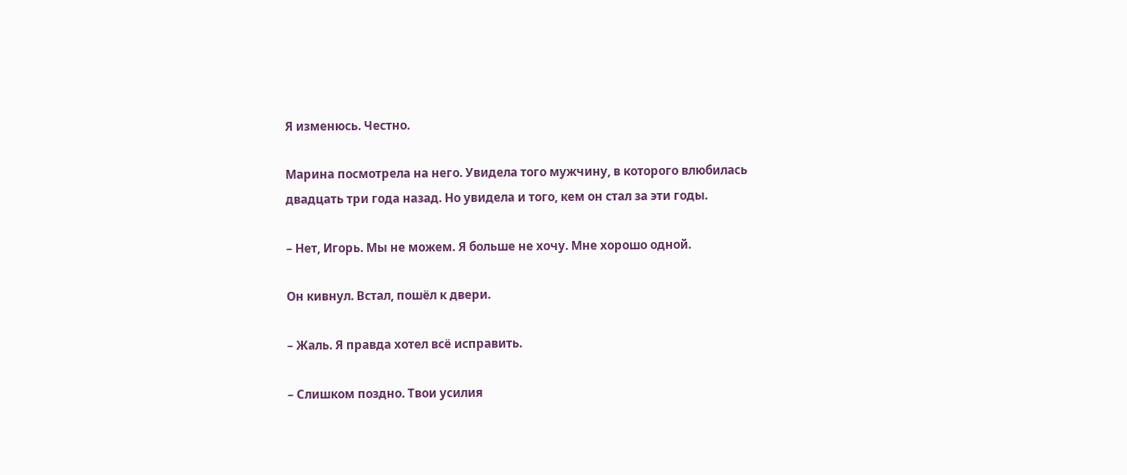Я изменюсь. Честно.

Марина посмотрела на него. Увидела того мужчину, в которого влюбилась двадцать три года назад. Но увидела и того, кем он стал за эти годы.

– Нет, Игорь. Мы не можем. Я больше не хочу. Мне хорошо одной.

Он кивнул. Встал, пошёл к двери.

– Жаль. Я правда хотел всё исправить.

– Слишком поздно. Твои усилия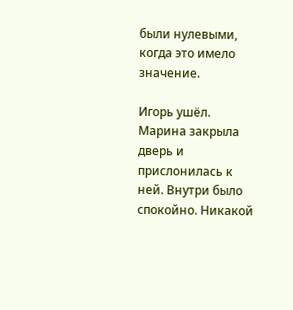были нулевыми, когда это имело значение.

Игорь ушёл. Марина закрыла дверь и прислонилась к ней. Внутри было спокойно. Никакой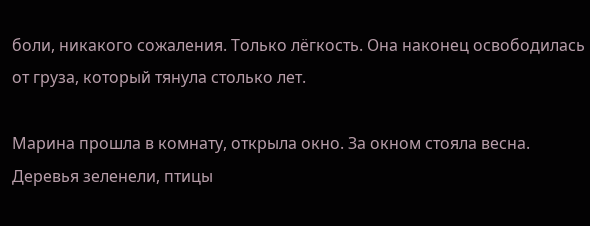боли, никакого сожаления. Только лёгкость. Она наконец освободилась от груза, который тянула столько лет.

Марина прошла в комнату, открыла окно. За окном стояла весна. Деревья зеленели, птицы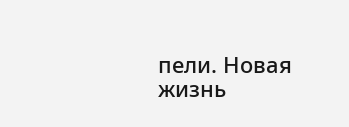пели. Новая жизнь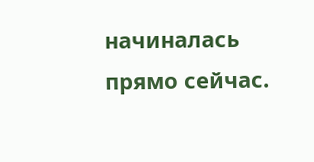начиналась прямо сейчас.